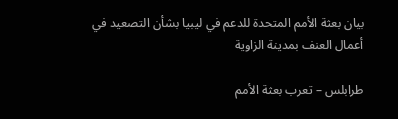بيان بعثة الأمم المتحدة للدعم في ليبيا بشأن التصعيد في أعمال العنف بمدينة الزاوية

طرابلس – تعرب بعثة الأمم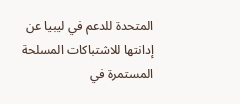المتحدة للدعم في ليبيا عن إدانتها للاشتباكات المسلحة المستمرة في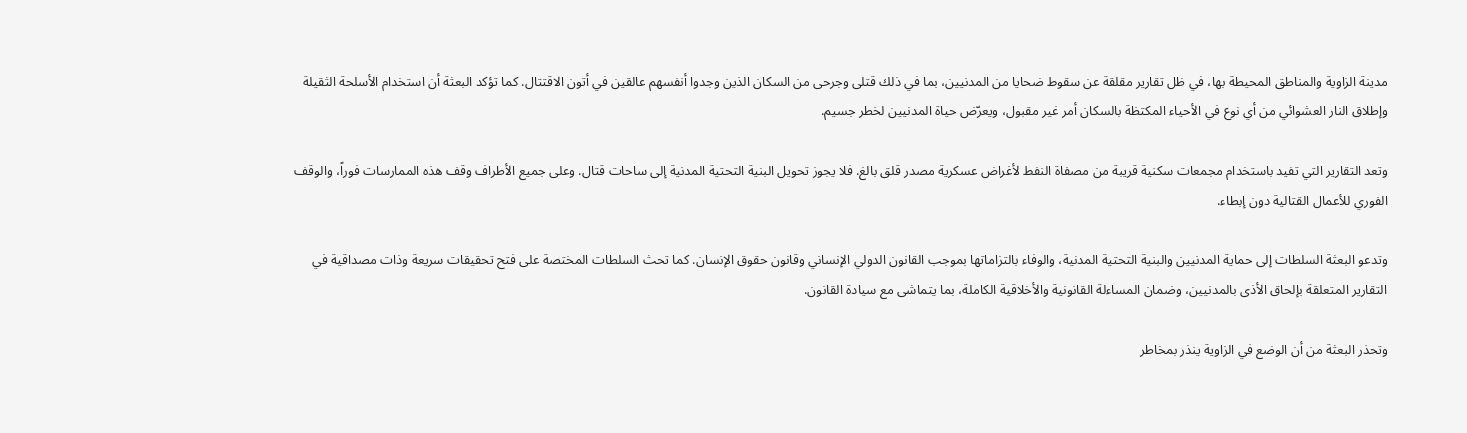مدينة الزاوية والمناطق المحيطة بها، في ظل تقارير مقلقة عن سقوط ضحايا من المدنيين، بما في ذلك قتلى وجرحى من السكان الذين وجدوا أنفسهم عالقين في أتون الاقتتال. كما تؤكد البعثة أن استخدام الأسلحة الثقيلة وإطلاق النار العشوائي من أي نوع في الأحياء المكتظة بالسكان أمر غير مقبول، ويعرّض حياة المدنيين لخطر جسيم.

وتعد التقارير التي تفيد باستخدام مجمعات سكنية قريبة من مصفاة النفط لأغراض عسكرية مصدر قلق بالغ. فلا يجوز تحويل البنية التحتية المدنية إلى ساحات قتال. وعلى جميع الأطراف وقف هذه الممارسات فوراً، والوقف الفوري للأعمال القتالية دون إبطاء.

وتدعو البعثة السلطات إلى حماية المدنيين والبنية التحتية المدنية، والوفاء بالتزاماتها بموجب القانون الدولي الإنساني وقانون حقوق الإنسان. كما تحث السلطات المختصة على فتح تحقيقات سريعة وذات مصداقية في التقارير المتعلقة بإلحاق الأذى بالمدنيين، وضمان المساءلة القانونية والأخلاقية الكاملة، بما يتماشى مع سيادة القانون.

وتحذر البعثة من أن الوضع في الزاوية ينذر بمخاطر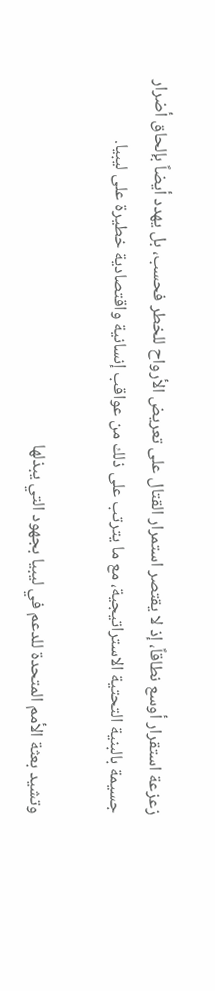زعزعة استقرار أوسع نطاقاً، إذ لا يقتصر استمرار القتال على تعريض الأرواح للخطر فحسب، بل يهدد أيضاً بإلحاق أضرار جسيمة بالبنية التحتية الاستراتيجية، مع ما يترتب على ذلك من عواقب إنسانية واقتصادية خطيرة على ليبيا.

وتشيد بعثة الأمم المتحدة للدعم في ليبيا بجهود التي يبذلها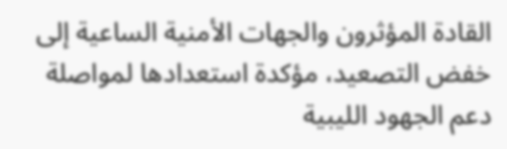القادة المؤثرون والجهات الأمنية الساعية إلى خفض التصعيد، مؤكدة استعدادها لمواصلة دعم الجهود الليبية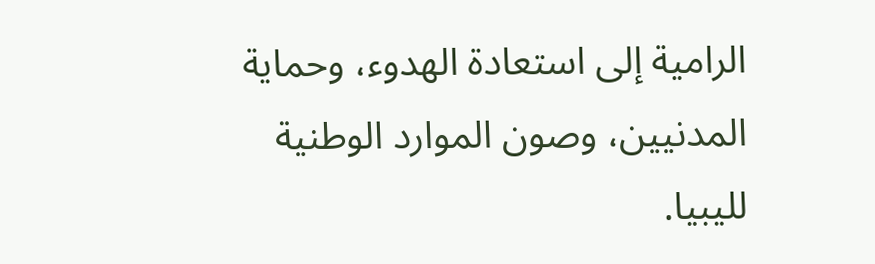الرامية إلى استعادة الهدوء، وحماية المدنيين، وصون الموارد الوطنية لليبيا.